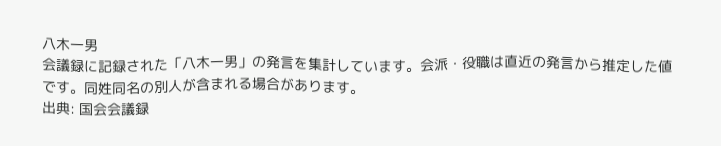八木一男
会議録に記録された「八木一男」の発言を集計しています。会派・役職は直近の発言から推定した値です。同姓同名の別人が含まれる場合があります。
出典: 国会会議録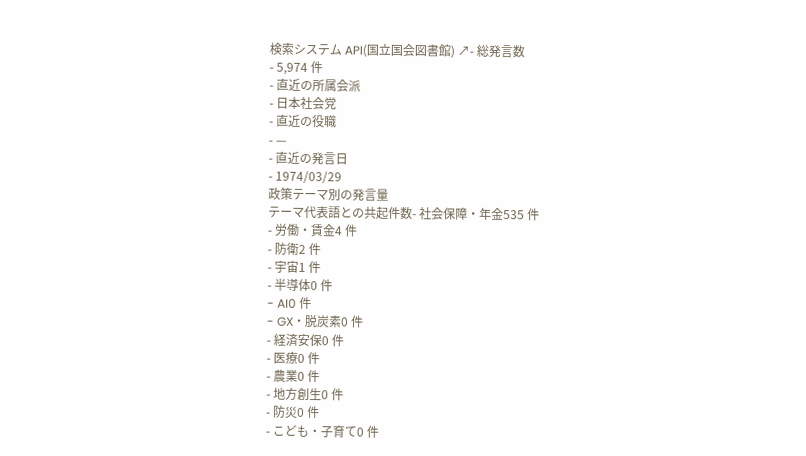検索システム API(国立国会図書館) ↗- 総発言数
- 5,974 件
- 直近の所属会派
- 日本社会党
- 直近の役職
- —
- 直近の発言日
- 1974/03/29
政策テーマ別の発言量
テーマ代表語との共起件数- 社会保障・年金535 件
- 労働・賃金4 件
- 防衛2 件
- 宇宙1 件
- 半導体0 件
- AI0 件
- GX・脱炭素0 件
- 経済安保0 件
- 医療0 件
- 農業0 件
- 地方創生0 件
- 防災0 件
- こども・子育て0 件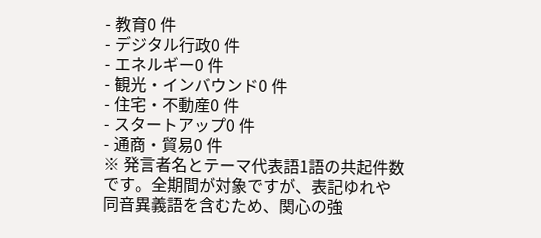- 教育0 件
- デジタル行政0 件
- エネルギー0 件
- 観光・インバウンド0 件
- 住宅・不動産0 件
- スタートアップ0 件
- 通商・貿易0 件
※ 発言者名とテーマ代表語1語の共起件数です。全期間が対象ですが、表記ゆれや 同音異義語を含むため、関心の強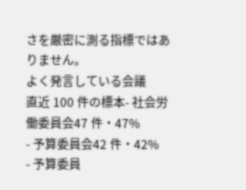さを厳密に測る指標ではありません。
よく発言している会議
直近 100 件の標本- 社会労働委員会47 件・47%
- 予算委員会42 件・42%
- 予算委員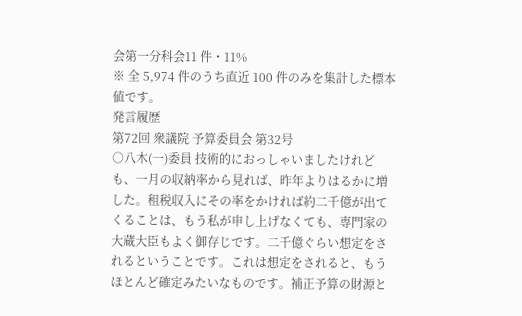会第一分科会11 件・11%
※ 全 5,974 件のうち直近 100 件のみを集計した標本値です。
発言履歴
第72回 衆議院 予算委員会 第32号
○八木(一)委員 技術的におっしゃいましたけれども、一月の収納率から見れば、昨年よりはるかに増した。租税収入にその率をかければ約二千億が出てくることは、もう私が申し上げなくても、専門家の大蔵大臣もよく御存じです。二千億ぐらい想定をされるということです。これは想定をされると、もうほとんど確定みたいなものです。補正予算の財源と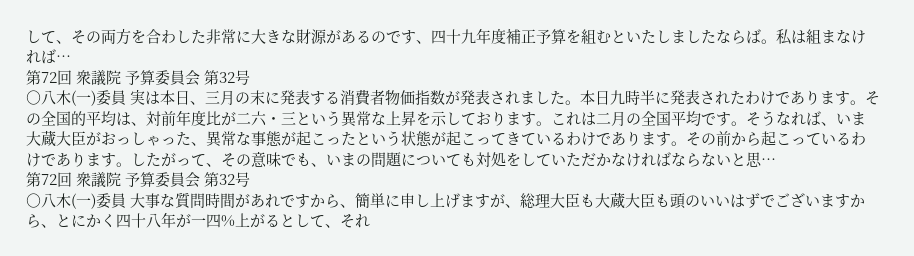して、その両方を合わした非常に大きな財源があるのです、四十九年度補正予算を組むといたしましたならば。私は組まなければ…
第72回 衆議院 予算委員会 第32号
○八木(一)委員 実は本日、三月の末に発表する消費者物価指数が発表されました。本日九時半に発表されたわけであります。その全国的平均は、対前年度比が二六・三という異常な上昇を示しております。これは二月の全国平均です。そうなれば、いま大蔵大臣がおっしゃった、異常な事態が起こったという状態が起こってきているわけであります。その前から起こっているわけであります。したがって、その意味でも、いまの問題についても対処をしていただかなければならないと思…
第72回 衆議院 予算委員会 第32号
○八木(一)委員 大事な質問時間があれですから、簡単に申し上げますが、総理大臣も大蔵大臣も頭のいいはずでございますから、とにかく四十八年が一四%上がるとして、それ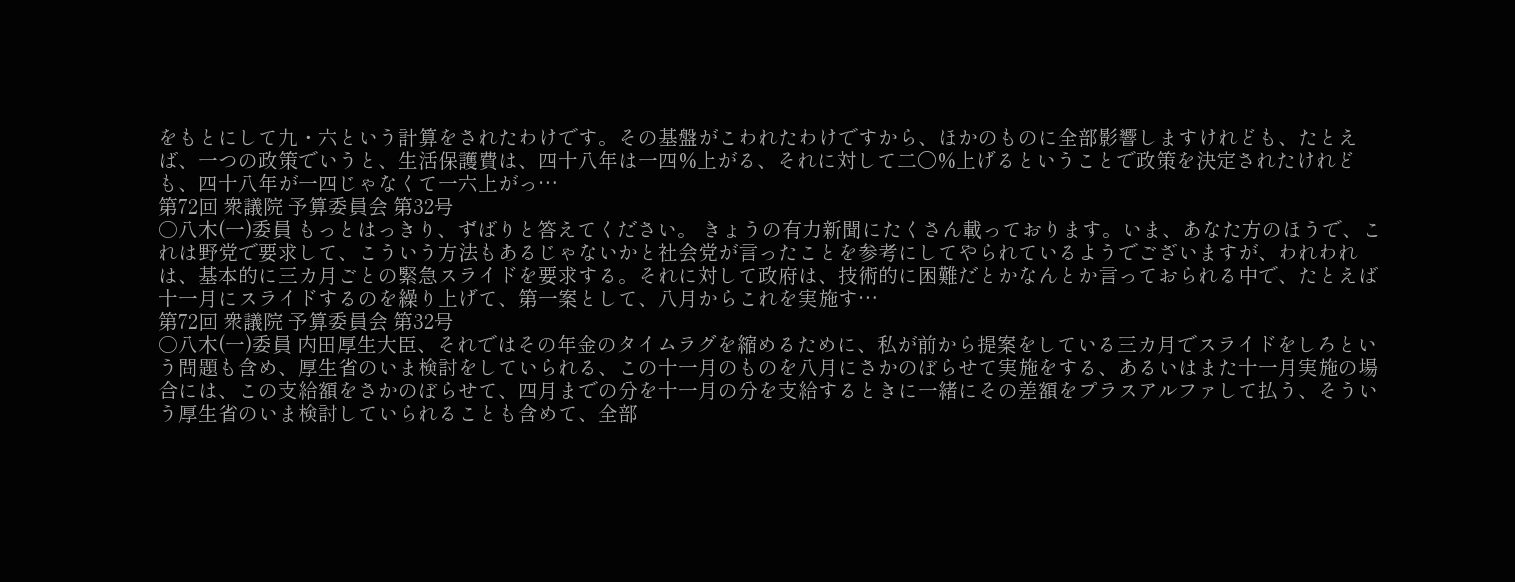をもとにして九・六という計算をされたわけです。その基盤がこわれたわけですから、ほかのものに全部影響しますけれども、たとえば、一つの政策でいうと、生活保護費は、四十八年は一四%上がる、それに対して二〇%上げるということで政策を決定されたけれども、四十八年が一四じゃなくて一六上がっ…
第72回 衆議院 予算委員会 第32号
○八木(一)委員 もっとはっきり、ずばりと答えてください。 きょうの有力新聞にたくさん載っております。いま、あなた方のほうで、これは野党で要求して、こういう方法もあるじゃないかと社会党が言ったことを参考にしてやられているようでございますが、われわれは、基本的に三カ月ごとの緊急スライドを要求する。それに対して政府は、技術的に困難だとかなんとか言っておられる中で、たとえば十一月にスライドするのを繰り上げて、第一案として、八月からこれを実施す…
第72回 衆議院 予算委員会 第32号
○八木(一)委員 内田厚生大臣、それではその年金のタイムラグを縮めるために、私が前から提案をしている三カ月でスライドをしろという問題も含め、厚生省のいま検討をしていられる、この十一月のものを八月にさかのぼらせて実施をする、あるいはまた十一月実施の場合には、この支給額をさかのぼらせて、四月までの分を十一月の分を支給するときに一緒にその差額をプラスアルファして払う、そういう厚生省のいま検討していられることも含めて、全部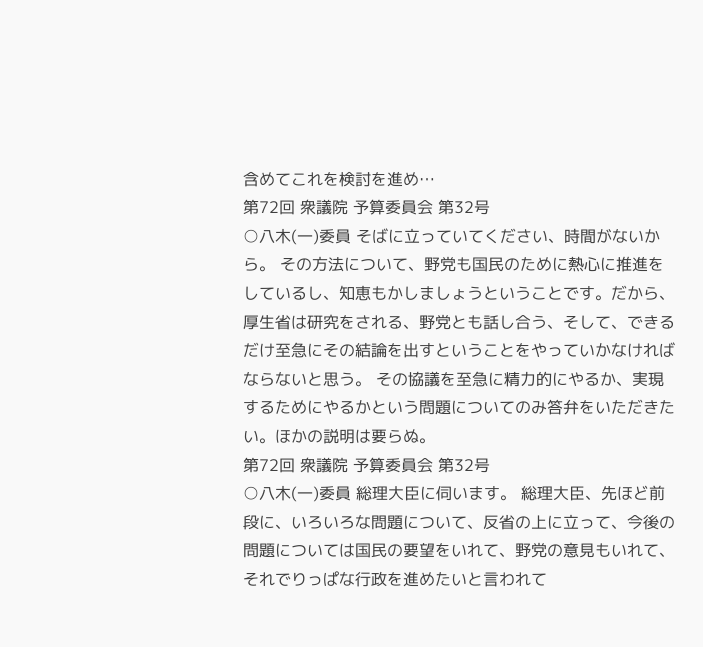含めてこれを検討を進め…
第72回 衆議院 予算委員会 第32号
○八木(一)委員 そばに立っていてください、時間がないから。 その方法について、野党も国民のために熱心に推進をしているし、知恵もかしましょうということです。だから、厚生省は研究をされる、野党とも話し合う、そして、できるだけ至急にその結論を出すということをやっていかなければならないと思う。 その協議を至急に精力的にやるか、実現するためにやるかという問題についてのみ答弁をいただきたい。ほかの説明は要らぬ。
第72回 衆議院 予算委員会 第32号
○八木(一)委員 総理大臣に伺います。 総理大臣、先ほど前段に、いろいろな問題について、反省の上に立って、今後の問題については国民の要望をいれて、野党の意見もいれて、それでりっぱな行政を進めたいと言われて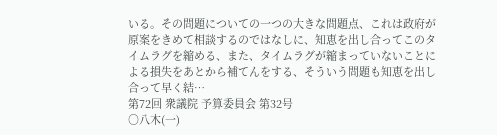いる。その問題についての一つの大きな問題点、これは政府が原案をきめて相談するのではなしに、知恵を出し合ってこのタイムラグを縮める、また、タイムラグが縮まっていないことによる損失をあとから補てんをする、そういう問題も知恵を出し合って早く結…
第72回 衆議院 予算委員会 第32号
○八木(一)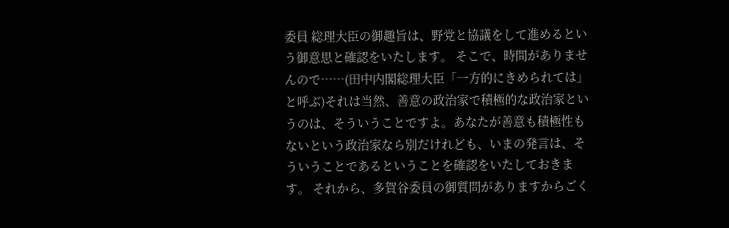委員 総理大臣の御趣旨は、野党と協議をして進めるという御意思と確認をいたします。 そこで、時間がありませんので……(田中内閣総理大臣「一方的にきめられては」と呼ぶ)それは当然、善意の政治家で積極的な政治家というのは、そういうことですよ。あなたが善意も積極性もないという政治家なら別だけれども、いまの発言は、そういうことであるということを確認をいたしておきます。 それから、多賀谷委員の御質問がありますからごく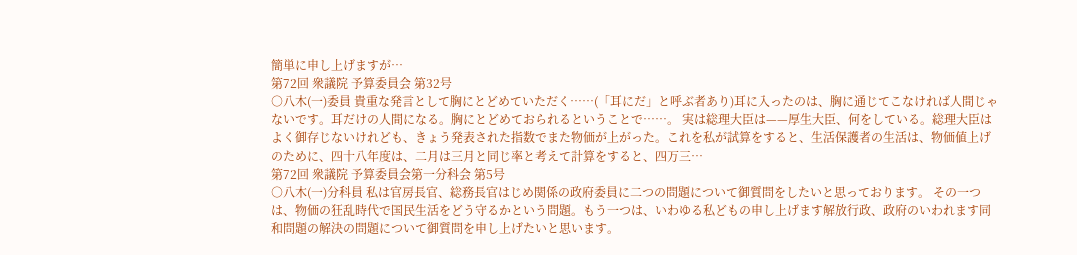簡単に申し上げますが…
第72回 衆議院 予算委員会 第32号
○八木(一)委員 貴重な発言として胸にとどめていただく……(「耳にだ」と呼ぶ者あり)耳に入ったのは、胸に通じてこなければ人間じゃないです。耳だけの人間になる。胸にとどめておられるということで……。 実は総理大臣は——厚生大臣、何をしている。総理大臣はよく御存じないけれども、きょう発表された指数でまた物価が上がった。これを私が試算をすると、生活保護者の生活は、物価値上げのために、四十八年度は、二月は三月と同じ率と考えて計算をすると、四万三…
第72回 衆議院 予算委員会第一分科会 第5号
○八木(一)分科員 私は官房長官、総務長官はじめ関係の政府委員に二つの問題について御質問をしたいと思っております。 その一つは、物価の狂乱時代で国民生活をどう守るかという問題。もう一つは、いわゆる私どもの申し上げます解放行政、政府のいわれます同和問題の解決の問題について御質問を申し上げたいと思います。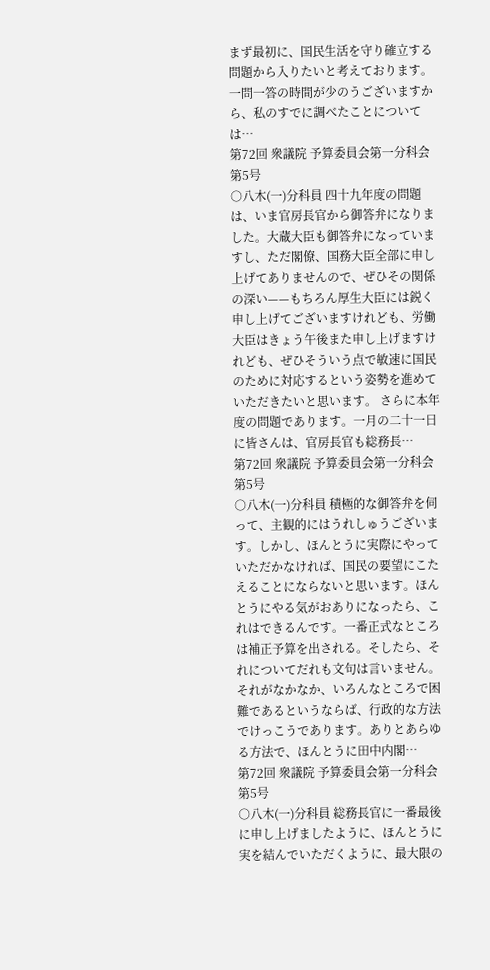まず最初に、国民生活を守り確立する問題から入りたいと考えております。一問一答の時間が少のうございますから、私のすでに調べたことについては…
第72回 衆議院 予算委員会第一分科会 第5号
○八木(一)分科員 四十九年度の問題は、いま官房長官から御答弁になりました。大蔵大臣も御答弁になっていますし、ただ閣僚、国務大臣全部に申し上げてありませんので、ぜひその関係の深い——もちろん厚生大臣には鋭く申し上げてございますけれども、労働大臣はきょう午後また申し上げますけれども、ぜひそういう点で敏速に国民のために対応するという姿勢を進めていただきたいと思います。 さらに本年度の問題であります。一月の二十一日に皆さんは、官房長官も総務長…
第72回 衆議院 予算委員会第一分科会 第5号
○八木(一)分科員 積極的な御答弁を伺って、主観的にはうれしゅうございます。しかし、ほんとうに実際にやっていただかなければ、国民の要望にこたえることにならないと思います。ほんとうにやる気がおありになったら、これはできるんです。一番正式なところは補正予算を出される。そしたら、それについてだれも文句は言いません。それがなかなか、いろんなところで困難であるというならば、行政的な方法でけっこうであります。ありとあらゆる方法で、ほんとうに田中内閣…
第72回 衆議院 予算委員会第一分科会 第5号
○八木(一)分科員 総務長官に一番最後に申し上げましたように、ほんとうに実を結んでいただくように、最大限の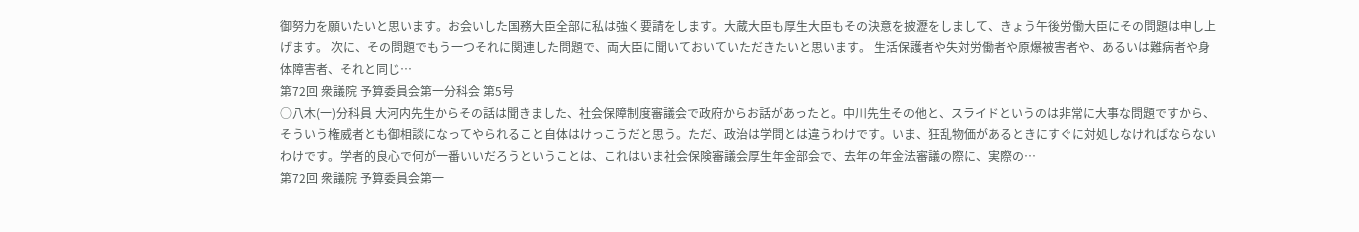御努力を願いたいと思います。お会いした国務大臣全部に私は強く要請をします。大蔵大臣も厚生大臣もその決意を披瀝をしまして、きょう午後労働大臣にその問題は申し上げます。 次に、その問題でもう一つそれに関連した問題で、両大臣に聞いておいていただきたいと思います。 生活保護者や失対労働者や原爆被害者や、あるいは難病者や身体障害者、それと同じ…
第72回 衆議院 予算委員会第一分科会 第5号
○八木(一)分科員 大河内先生からその話は聞きました、社会保障制度審議会で政府からお話があったと。中川先生その他と、スライドというのは非常に大事な問題ですから、そういう権威者とも御相談になってやられること自体はけっこうだと思う。ただ、政治は学問とは違うわけです。いま、狂乱物価があるときにすぐに対処しなければならないわけです。学者的良心で何が一番いいだろうということは、これはいま社会保険審議会厚生年金部会で、去年の年金法審議の際に、実際の…
第72回 衆議院 予算委員会第一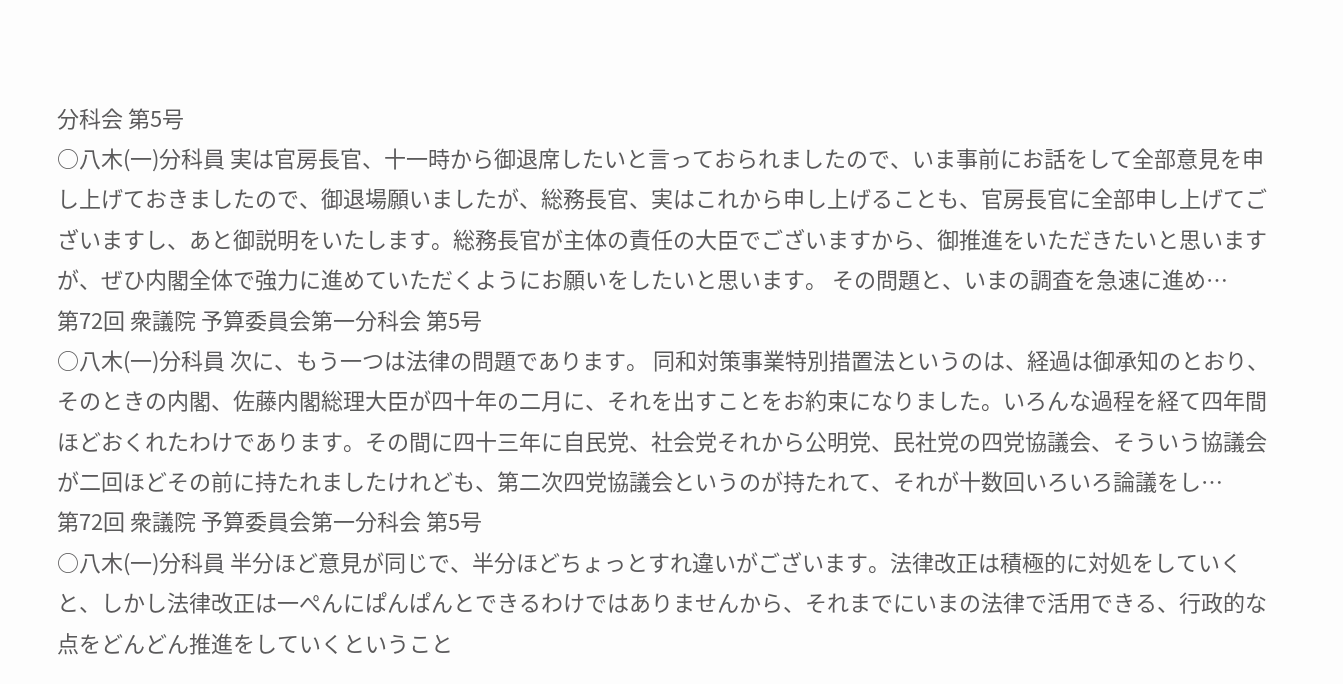分科会 第5号
○八木(一)分科員 実は官房長官、十一時から御退席したいと言っておられましたので、いま事前にお話をして全部意見を申し上げておきましたので、御退場願いましたが、総務長官、実はこれから申し上げることも、官房長官に全部申し上げてございますし、あと御説明をいたします。総務長官が主体の責任の大臣でございますから、御推進をいただきたいと思いますが、ぜひ内閣全体で強力に進めていただくようにお願いをしたいと思います。 その問題と、いまの調査を急速に進め…
第72回 衆議院 予算委員会第一分科会 第5号
○八木(一)分科員 次に、もう一つは法律の問題であります。 同和対策事業特別措置法というのは、経過は御承知のとおり、そのときの内閣、佐藤内閣総理大臣が四十年の二月に、それを出すことをお約束になりました。いろんな過程を経て四年間ほどおくれたわけであります。その間に四十三年に自民党、社会党それから公明党、民社党の四党協議会、そういう協議会が二回ほどその前に持たれましたけれども、第二次四党協議会というのが持たれて、それが十数回いろいろ論議をし…
第72回 衆議院 予算委員会第一分科会 第5号
○八木(一)分科員 半分ほど意見が同じで、半分ほどちょっとすれ違いがございます。法律改正は積極的に対処をしていくと、しかし法律改正は一ぺんにぱんぱんとできるわけではありませんから、それまでにいまの法律で活用できる、行政的な点をどんどん推進をしていくということ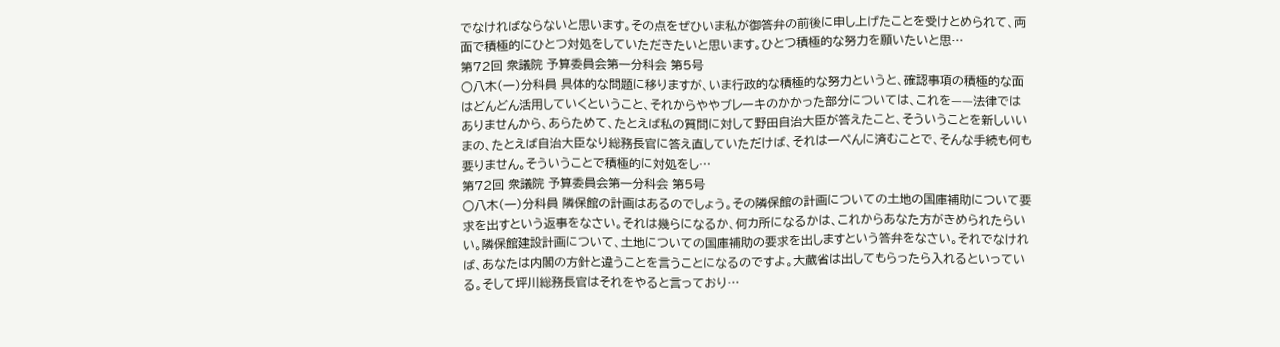でなければならないと思います。その点をぜひいま私が御答弁の前後に申し上げたことを受けとめられて、両面で積極的にひとつ対処をしていただきたいと思います。ひとつ積極的な努力を願いたいと思…
第72回 衆議院 予算委員会第一分科会 第5号
○八木(一)分科員 具体的な問題に移りますが、いま行政的な積極的な努力というと、確認事項の積極的な面はどんどん活用していくということ、それからややブレーキのかかった部分については、これを——法律ではありませんから、あらためて、たとえば私の質問に対して野田自治大臣が答えたこと、そういうことを新しいいまの、たとえば自治大臣なり総務長官に答え直していただけば、それは一ぺんに済むことで、そんな手続も何も要りません。そういうことで積極的に対処をし…
第72回 衆議院 予算委員会第一分科会 第5号
○八木(一)分科員 隣保館の計画はあるのでしょう。その隣保館の計画についての土地の国庫補助について要求を出すという返事をなさい。それは幾らになるか、何カ所になるかは、これからあなた方がきめられたらいい。隣保館建設計画について、土地についての国庫補助の要求を出しますという答弁をなさい。それでなければ、あなたは内閣の方針と違うことを言うことになるのですよ。大蔵省は出してもらったら入れるといっている。そして坪川総務長官はそれをやると言っており…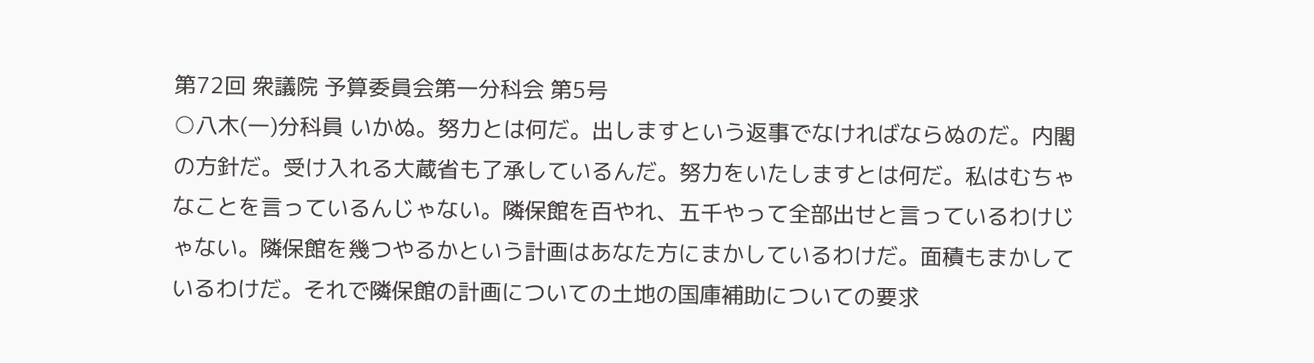第72回 衆議院 予算委員会第一分科会 第5号
○八木(一)分科員 いかぬ。努力とは何だ。出しますという返事でなければならぬのだ。内閣の方針だ。受け入れる大蔵省も了承しているんだ。努力をいたしますとは何だ。私はむちゃなことを言っているんじゃない。隣保館を百やれ、五千やって全部出せと言っているわけじゃない。隣保館を幾つやるかという計画はあなた方にまかしているわけだ。面積もまかしているわけだ。それで隣保館の計画についての土地の国庫補助についての要求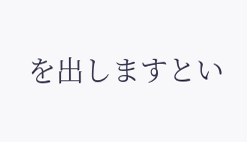を出しますとい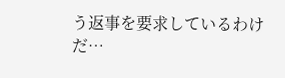う返事を要求しているわけだ…